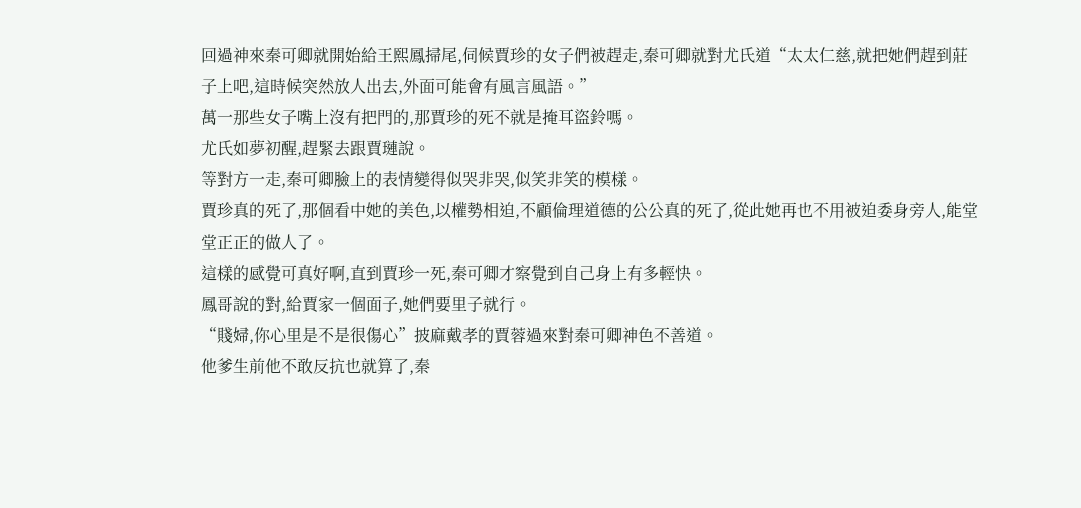回過神來秦可卿就開始給王熙鳳掃尾,伺候賈珍的女子們被趕走,秦可卿就對尤氏道“太太仁慈,就把她們趕到莊子上吧,這時候突然放人出去,外面可能會有風言風語。”
萬一那些女子嘴上沒有把門的,那賈珍的死不就是掩耳盜鈴嗎。
尤氏如夢初醒,趕緊去跟賈璉說。
等對方一走,秦可卿臉上的表情變得似哭非哭,似笑非笑的模樣。
賈珍真的死了,那個看中她的美色,以權勢相迫,不顧倫理道德的公公真的死了,從此她再也不用被迫委身旁人,能堂堂正正的做人了。
這樣的感覺可真好啊,直到賈珍一死,秦可卿才察覺到自己身上有多輕快。
鳳哥說的對,給賈家一個面子,她們要里子就行。
“賤婦,你心里是不是很傷心”披麻戴孝的賈蓉過來對秦可卿神色不善道。
他爹生前他不敢反抗也就算了,秦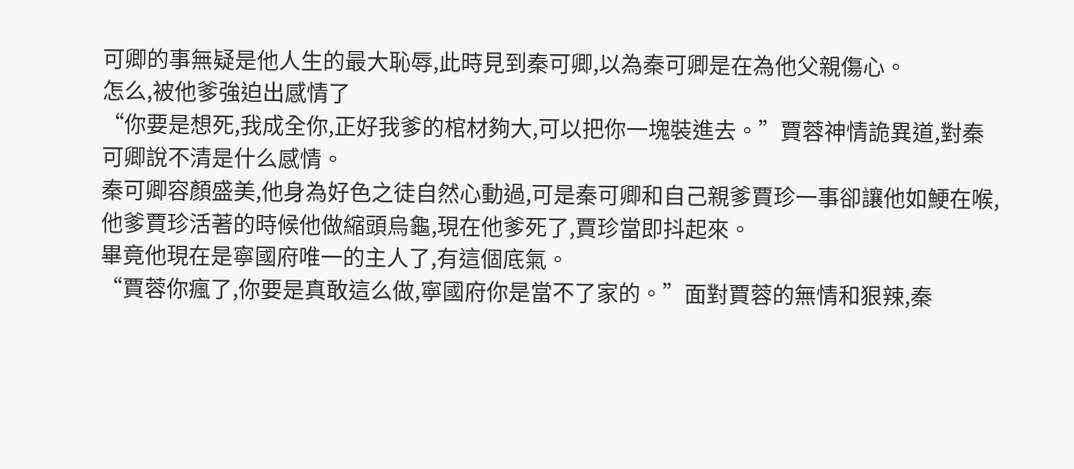可卿的事無疑是他人生的最大恥辱,此時見到秦可卿,以為秦可卿是在為他父親傷心。
怎么,被他爹強迫出感情了
“你要是想死,我成全你,正好我爹的棺材夠大,可以把你一塊裝進去。”賈蓉神情詭異道,對秦可卿說不清是什么感情。
秦可卿容顏盛美,他身為好色之徒自然心動過,可是秦可卿和自己親爹賈珍一事卻讓他如鯁在喉,他爹賈珍活著的時候他做縮頭烏龜,現在他爹死了,賈珍當即抖起來。
畢竟他現在是寧國府唯一的主人了,有這個底氣。
“賈蓉你瘋了,你要是真敢這么做,寧國府你是當不了家的。”面對賈蓉的無情和狠辣,秦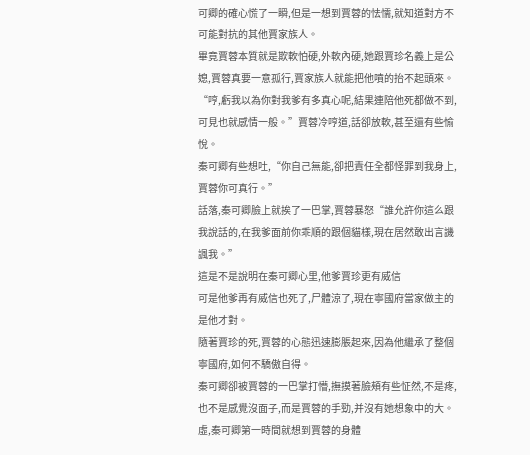可卿的確心慌了一瞬,但是一想到賈蓉的怯懦,就知道對方不可能對抗的其他賈家族人。
畢竟賈蓉本質就是欺軟怕硬,外軟內硬,她跟賈珍名義上是公媳,賈蓉真要一意孤行,賈家族人就能把他噴的抬不起頭來。
“哼,虧我以為你對我爹有多真心呢,結果連陪他死都做不到,可見也就感情一般。”賈蓉冷哼道,話卻放軟,甚至還有些愉悅。
秦可卿有些想吐,“你自己無能,卻把責任全都怪罪到我身上,賈蓉你可真行。”
話落,秦可卿臉上就挨了一巴掌,賈蓉暴怒“誰允許你這么跟我說話的,在我爹面前你乖順的跟個貓樣,現在居然敢出言譏諷我。”
這是不是說明在秦可卿心里,他爹賈珍更有威信
可是他爹再有威信也死了,尸體涼了,現在寧國府當家做主的是他才對。
隨著賈珍的死,賈蓉的心態迅速膨脹起來,因為他繼承了整個寧國府,如何不驕傲自得。
秦可卿卻被賈蓉的一巴掌打懵,撫摸著臉頰有些怔然,不是疼,也不是感覺沒面子,而是賈蓉的手勁,并沒有她想象中的大。
虛,秦可卿第一時間就想到賈蓉的身體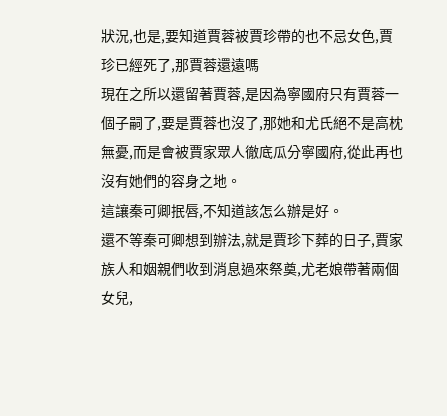狀況,也是,要知道賈蓉被賈珍帶的也不忌女色,賈珍已經死了,那賈蓉還遠嗎
現在之所以還留著賈蓉,是因為寧國府只有賈蓉一個子嗣了,要是賈蓉也沒了,那她和尤氏絕不是高枕無憂,而是會被賈家眾人徹底瓜分寧國府,從此再也沒有她們的容身之地。
這讓秦可卿抿唇,不知道該怎么辦是好。
還不等秦可卿想到辦法,就是賈珍下葬的日子,賈家族人和姻親們收到消息過來祭奠,尤老娘帶著兩個女兒,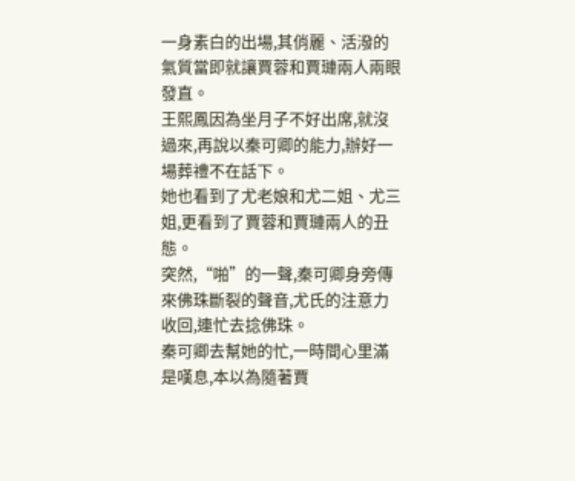一身素白的出場,其俏麗、活潑的氣質當即就讓賈蓉和賈璉兩人兩眼發直。
王熙鳳因為坐月子不好出席,就沒過來,再說以秦可卿的能力,辦好一場葬禮不在話下。
她也看到了尤老娘和尤二姐、尤三姐,更看到了賈蓉和賈璉兩人的丑態。
突然,“啪”的一聲,秦可卿身旁傳來佛珠斷裂的聲音,尤氏的注意力收回,連忙去捻佛珠。
秦可卿去幫她的忙,一時間心里滿是嘆息,本以為隨著賈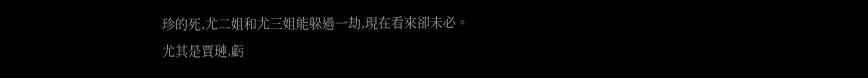珍的死,尤二姐和尤三姐能躲過一劫,現在看來卻未必。
尤其是賈璉,虧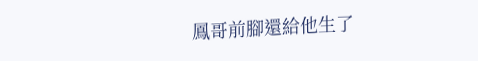鳳哥前腳還給他生了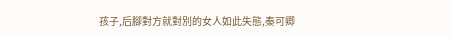孩子,后腳對方就對別的女人如此失態,秦可卿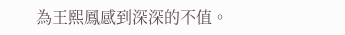為王熙鳳感到深深的不值。